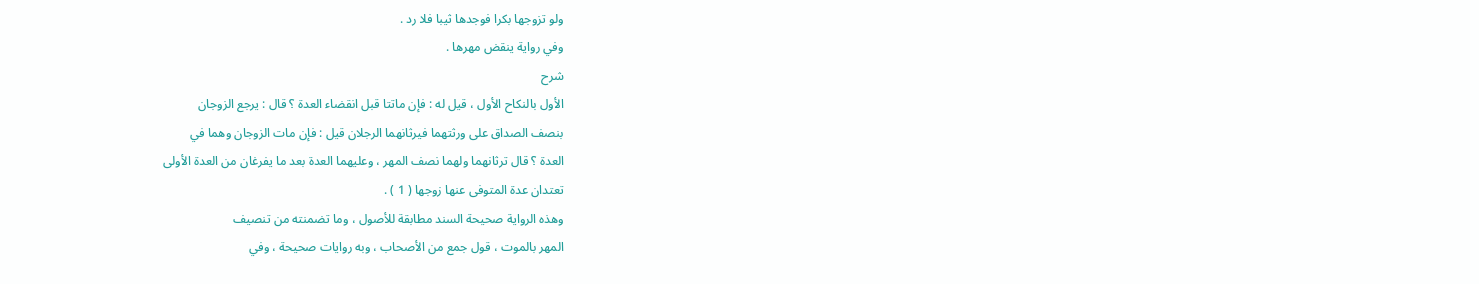ولو تزوجها بكرا فوجدها ثيبا فلا رد .
وفي رواية ينقض مهرها .
شرح
الأول بالنكاح الأول ، قيل له : فإن ماتتا قبل انقضاء العدة ؟ قال : يرجع الزوجان
بنصف الصداق على ورثتهما فيرثانهما الرجلان قيل : فإن مات الزوجان وهما في
العدة ؟ قال ترثانهما ولهما نصف المهر ، وعليهما العدة بعد ما يفرغان من العدة الأولى
تعتدان عدة المتوفى عنها زوجها ( 1 ) .
وهذه الرواية صحيحة السند مطابقة للأصول ، وما تضمنته من تنصيف
المهر بالموت ، قول جمع من الأصحاب ، وبه روايات صحيحة ، وفي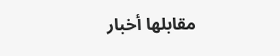مقابلها أخبار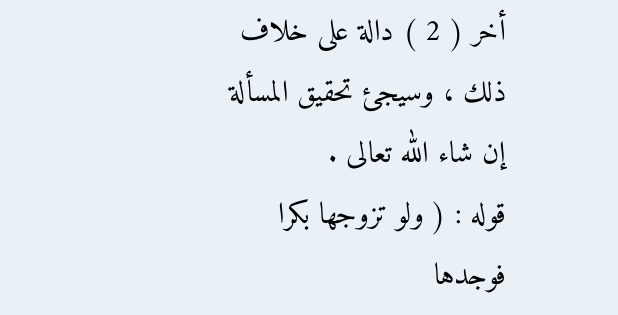أخر ( 2 ) دالة على خلاف ذلك ، وسيجئ تحقيق المسألة إن شاء الله تعالى .
قوله : ( ولو تزوجها بكرا فوجدها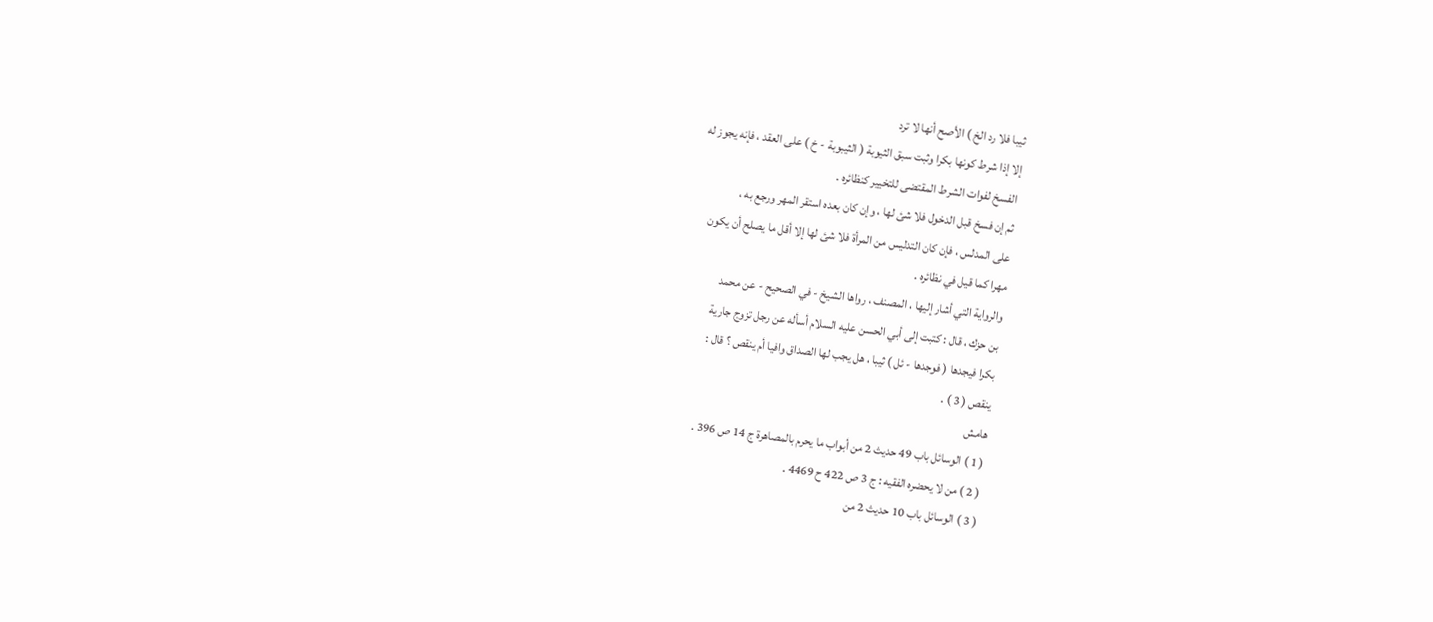ثيبا فلا رد الخ ) الأصح أنها لا ترد
إلا إذا شرط كونها بكرا وثبت سبق الثيوبة ( الثيبوبة - خ ) على العقد ، فإنه يجوز له
الفسخ لفوات الشرط المقتضى للتخيير كنظائره .
ثم إن فسخ قبل الدخول فلا شئ لها ، وإن كان بعده استقر المهر ورجع به ،
على المدلس ، فإن كان التدليس من المرأة فلا شئ لها إلا أقل ما يصلح أن يكون
مهرا كما قيل في نظائره .
والرواية التي أشار إليها ، المصنف ، رواها الشيخ - في الصحيح - عن محمد
بن حزك ، قال : كتبت إلى أبي الحسن عليه السلام أسأله عن رجل تزوج جارية
بكرا فيجدها ( فوجدها - ئل ) ثيبا ، هل يجب لها الصداق وافيا أم ينقص ؟ قال :
ينقص ( 3 ) .
هامش
( 1 ) الوسائل باب 49 حديث 2 من أبواب ما يحرم بالمصاهرة ج 14 ص 396 .
( 2 ) من لا يحضره الفقيه : ج 3 ص 422 ح 4469 .
( 3 ) الوسائل باب 10 حديث 2 من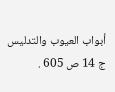أبواب العيوب والتدليس ج 14 ص 605 .